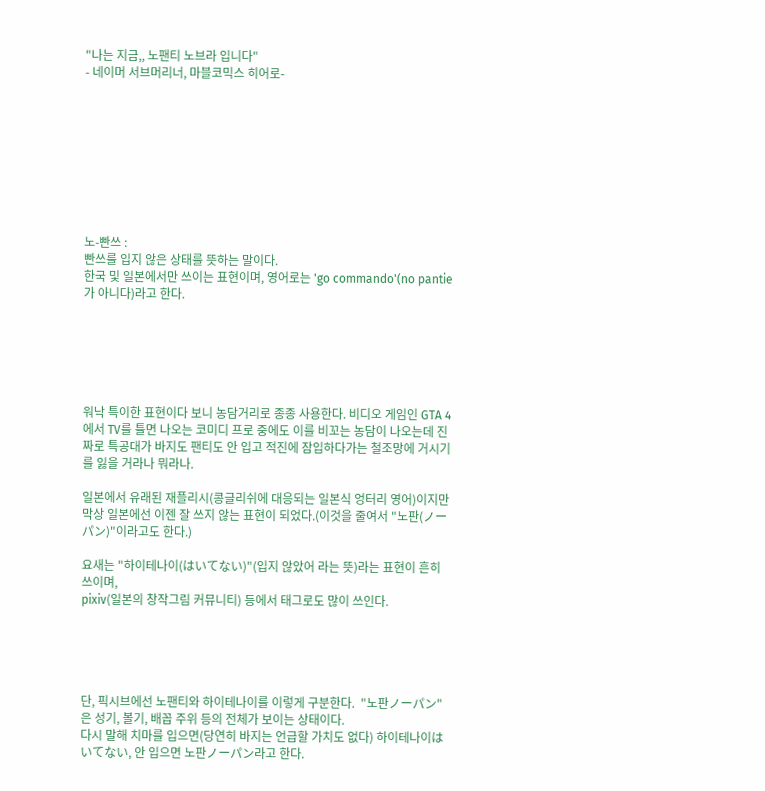"나는 지금,, 노팬티 노브라 입니다"
- 네이머 서브머리너, 마블코믹스 히어로-









노-빤쓰 :
빤쓰를 입지 않은 상태를 뜻하는 말이다.
한국 및 일본에서만 쓰이는 표현이며, 영어로는 'go commando'(no pantie가 아니다)라고 한다.






워낙 특이한 표현이다 보니 농담거리로 종종 사용한다. 비디오 게임인 GTA 4에서 TV를 틀면 나오는 코미디 프로 중에도 이를 비꼬는 농담이 나오는데 진짜로 특공대가 바지도 팬티도 안 입고 적진에 잠입하다가는 철조망에 거시기를 잃을 거라나 뭐라나.

일본에서 유래된 재플리시(콩글리쉬에 대응되는 일본식 엉터리 영어)이지만
막상 일본에선 이젠 잘 쓰지 않는 표현이 되었다.(이것을 줄여서 "노판(ノーパン)"이라고도 한다.)

요새는 "하이테나이(はいてない)"(입지 않았어 라는 뜻)라는 표현이 흔히 쓰이며,
pixiv(일본의 창작그림 커뮤니티) 등에서 태그로도 많이 쓰인다.





단, 픽시브에선 노팬티와 하이테나이를 이렇게 구분한다.  "노판ノーパン"은 성기, 볼기, 배꼽 주위 등의 전체가 보이는 상태이다.
다시 말해 치마를 입으면(당연히 바지는 언급할 가치도 없다) 하이테나이はいてない, 안 입으면 노판ノーパン라고 한다.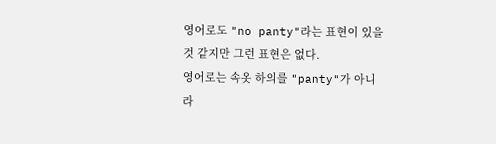영어로도 "no panty"라는 표현이 있을 것 같지만 그런 표현은 없다.
영어로는 속옷 하의를 "panty"가 아니라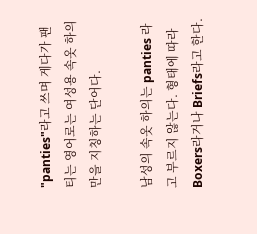"panties"라고 쓰며 게다가 팬티는 영어로는 여성용 속옷 하의만을 지칭하는 단어다.

남성의 속옷 하의는 panties 라고 부르지 않는다. 형태에 따라 Boxers라거나 Briefs라고 한다.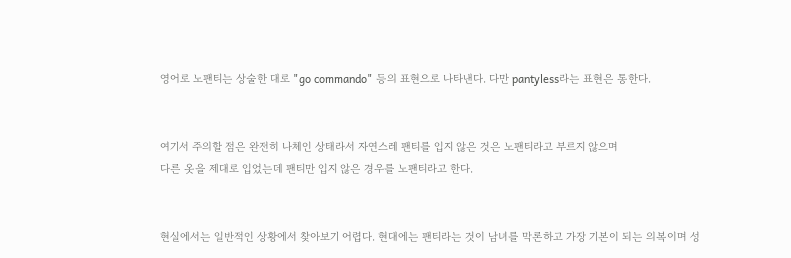영어로 노팬티는 상술한 대로 "go commando" 등의 표현으로 나타낸다. 다만 pantyless라는 표현은 통한다.


여기서 주의할 점은 완전히 나체인 상태라서 자연스레 팬티를 입지 않은 것은 노팬티라고 부르지 않으며
다른 옷을 제대로 입었는데 팬티만 입지 않은 경우를 노팬티라고 한다.


현실에서는 일반적인 상황에서 찾아보기 어렵다. 현대에는 팬티라는 것이 남녀를 막론하고 가장 기본이 되는 의복이며 성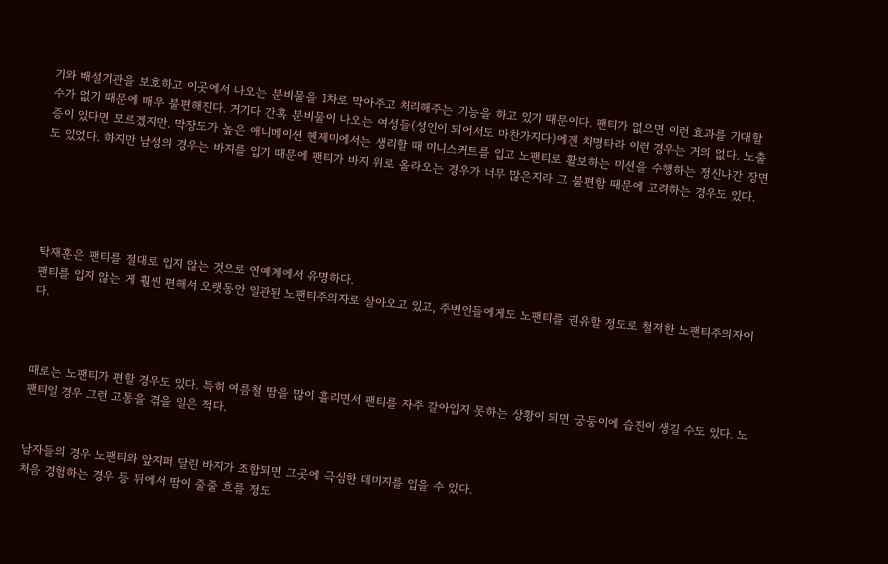기와 배설기관을 보호하고 이곳에서 나오는 분비물을 1차로 막아주고 처리해주는 기능을 하고 있기 때문이다. 팬티가 없으면 이런 효과를 기대할 수가 없기 때문에 매우 불편해진다. 거기다 간혹 분비물이 나오는 여성들(성인이 되어서도 마찬가지다)에겐 치명타라 이런 경우는 거의 없다. 노출증이 있다면 모르겠지만. 막장도가 높은 애니메이션 헨제미에서는 생리할 때 미니스커트를 입고 노팬티로 활보하는 미션을 수행하는 정신나간 장면도 있었다. 하지만 남성의 경우는 바지를 입기 때문에 팬티가 바지 위로 올라오는 경우가 너무 많은지라 그 불편함 때문에 고려하는 경우도 있다.





탁재훈은 팬티를 절대로 입지 않는 것으로 연예계에서 유명하다.
팬티를 입지 않는 게 훨씬 편해서 오랫동안 일관된 노팬티주의자로 살아오고 있고, 주변인들에게도 노팬티를 권유할 정도로 철저한 노팬티주의자이다.



때로는 노팬티가 편할 경우도 있다. 특히 여름철 땀을 많이 흘리면서 팬티를 자주 갈아입지 못하는 상황이 되면 궁둥이에 습진이 생길 수도 있다. 노팬티일 경우 그런 고통을 겪을 일은 적다.


남자들의 경우 노팬티와 앞지퍼 달린 바지가 조합되면 그곳에 극심한 데미지를 입을 수 있다.
처음 경험하는 경우 등 뒤에서 땀이 줄줄 흐를 정도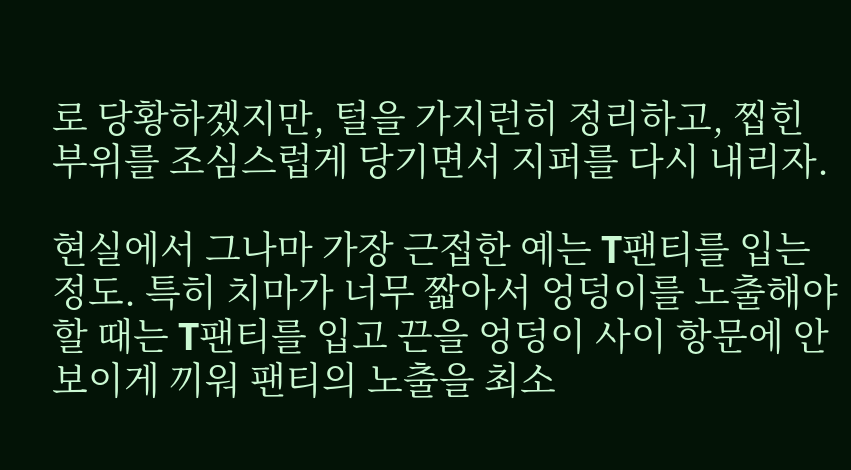로 당황하겠지만, 털을 가지런히 정리하고, 찝힌 부위를 조심스럽게 당기면서 지퍼를 다시 내리자.

현실에서 그나마 가장 근접한 예는 T팬티를 입는 정도. 특히 치마가 너무 짧아서 엉덩이를 노출해야 할 때는 T팬티를 입고 끈을 엉덩이 사이 항문에 안 보이게 끼워 팬티의 노출을 최소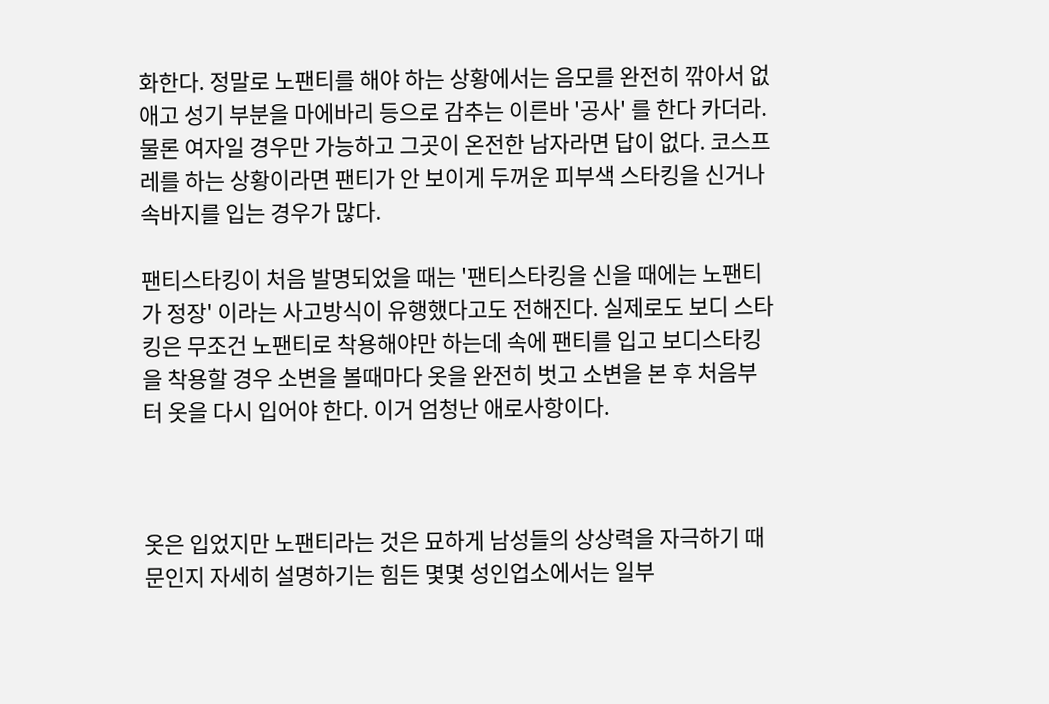화한다. 정말로 노팬티를 해야 하는 상황에서는 음모를 완전히 깎아서 없애고 성기 부분을 마에바리 등으로 감추는 이른바 '공사' 를 한다 카더라. 물론 여자일 경우만 가능하고 그곳이 온전한 남자라면 답이 없다. 코스프레를 하는 상황이라면 팬티가 안 보이게 두꺼운 피부색 스타킹을 신거나 속바지를 입는 경우가 많다.

팬티스타킹이 처음 발명되었을 때는 '팬티스타킹을 신을 때에는 노팬티가 정장' 이라는 사고방식이 유행했다고도 전해진다. 실제로도 보디 스타킹은 무조건 노팬티로 착용해야만 하는데 속에 팬티를 입고 보디스타킹을 착용할 경우 소변을 볼때마다 옷을 완전히 벗고 소변을 본 후 처음부터 옷을 다시 입어야 한다. 이거 엄청난 애로사항이다.



옷은 입었지만 노팬티라는 것은 묘하게 남성들의 상상력을 자극하기 때문인지 자세히 설명하기는 힘든 몇몇 성인업소에서는 일부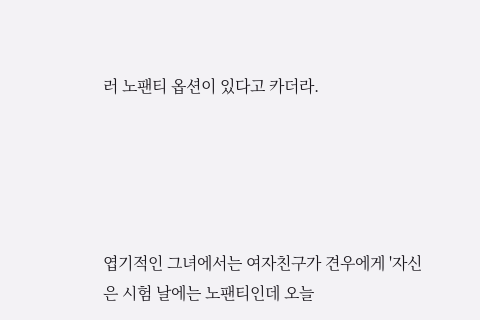러 노팬티 옵션이 있다고 카더라.





엽기적인 그녀에서는 여자친구가 견우에게 '자신은 시험 날에는 노팬티인데 오늘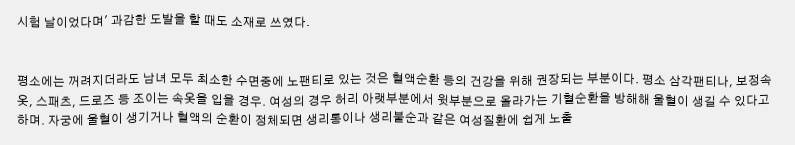시험 날이었다며' 과감한 도발을 할 때도 소재로 쓰였다.


평소에는 꺼려지더라도 남녀 모두 최소한 수면중에 노팬티로 있는 것은 혈액순환 등의 건강을 위해 권장되는 부분이다. 평소 삼각팬티나, 보정속옷, 스패츠, 드로즈 등 조이는 속옷을 입을 경우. 여성의 경우 허리 아랫부분에서 윗부분으로 올라가는 기혈순환을 방해해 울혈이 생길 수 있다고 하며. 자궁에 울혈이 생기거나 혈액의 순환이 정체되면 생리통이나 생리불순과 같은 여성질환에 쉽게 노출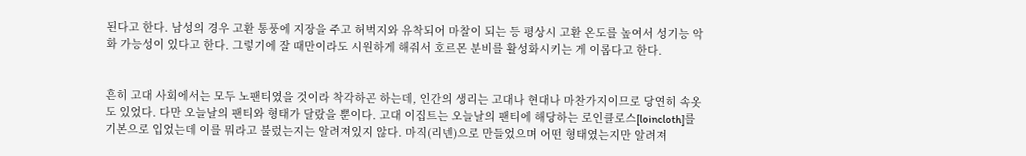된다고 한다. 남성의 경우 고환 통풍에 지장을 주고 허벅지와 유착되어 마찰이 되는 등 평상시 고환 온도를 높여서 성기능 악화 가능성이 있다고 한다. 그렇기에 잘 때만이라도 시원하게 해줘서 호르몬 분비를 활성화시키는 게 이롭다고 한다.


흔히 고대 사회에서는 모두 노팬티였을 것이라 착각하곤 하는데, 인간의 생리는 고대나 현대나 마찬가지이므로 당연히 속옷도 있었다. 다만 오늘날의 팬티와 형태가 달랐을 뿐이다. 고대 이집트는 오늘날의 팬티에 해당하는 로인클로스[loincloth]를 기본으로 입었는데 이를 뭐라고 불렀는지는 알려져있지 않다. 마직(리넨)으로 만들었으며 어떤 형태였는지만 알려져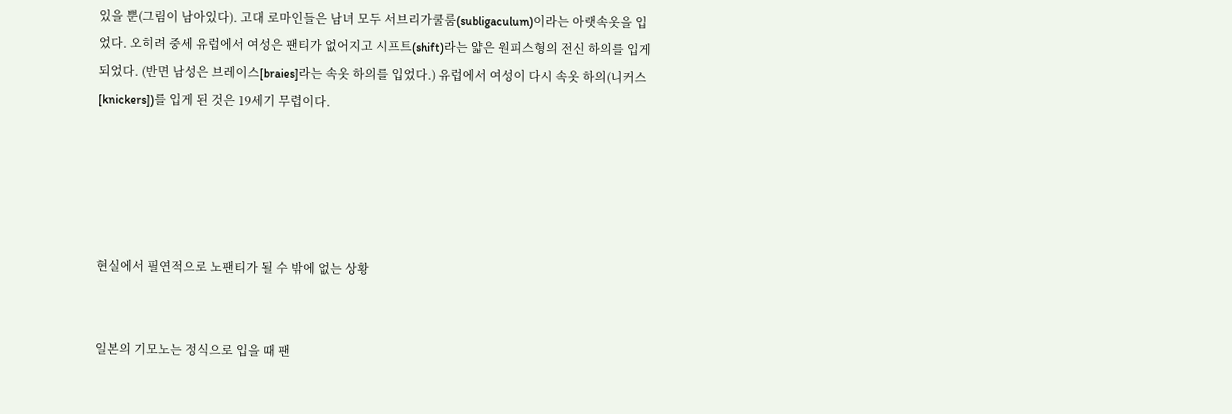있을 뿐(그림이 남아있다). 고대 로마인들은 남녀 모두 서브리가쿨룸(subligaculum)이라는 아랫속옷을 입었다. 오히려 중세 유럽에서 여성은 팬티가 없어지고 시프트(shift)라는 얇은 원피스형의 전신 하의를 입게 되었다. (반면 남성은 브레이스[braies]라는 속옷 하의를 입었다.) 유럽에서 여성이 다시 속옷 하의(니커스[knickers])를 입게 된 것은 19세기 무렵이다.





현실에서 필연적으로 노팬티가 될 수 밖에 없는 상황


일본의 기모노는 정식으로 입을 때 팬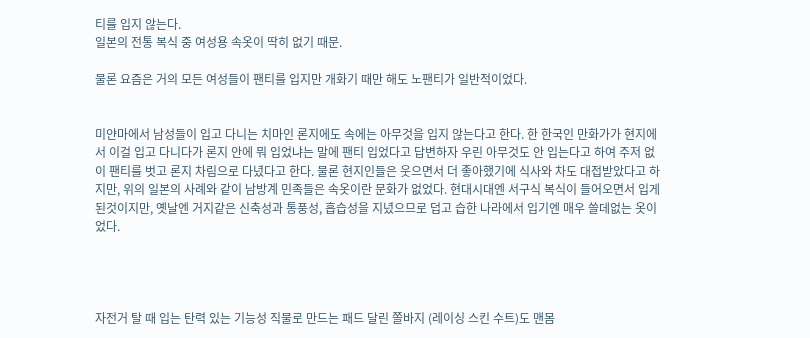티를 입지 않는다.
일본의 전통 복식 중 여성용 속옷이 딱히 없기 때문.

물론 요즘은 거의 모든 여성들이 팬티를 입지만 개화기 때만 해도 노팬티가 일반적이었다.


미얀마에서 남성들이 입고 다니는 치마인 론지에도 속에는 아무것을 입지 않는다고 한다. 한 한국인 만화가가 현지에서 이걸 입고 다니다가 론지 안에 뭐 입었냐는 말에 팬티 입었다고 답변하자 우린 아무것도 안 입는다고 하여 주저 없이 팬티를 벗고 론지 차림으로 다녔다고 한다. 물론 현지인들은 웃으면서 더 좋아했기에 식사와 차도 대접받았다고 하지만, 위의 일본의 사례와 같이 남방계 민족들은 속옷이란 문화가 없었다. 현대시대엔 서구식 복식이 들어오면서 입게 된것이지만, 옛날엔 거지같은 신축성과 통풍성, 흡습성을 지녔으므로 덥고 습한 나라에서 입기엔 매우 쓸데없는 옷이었다.




자전거 탈 때 입는 탄력 있는 기능성 직물로 만드는 패드 달린 쫄바지 (레이싱 스킨 수트)도 맨몸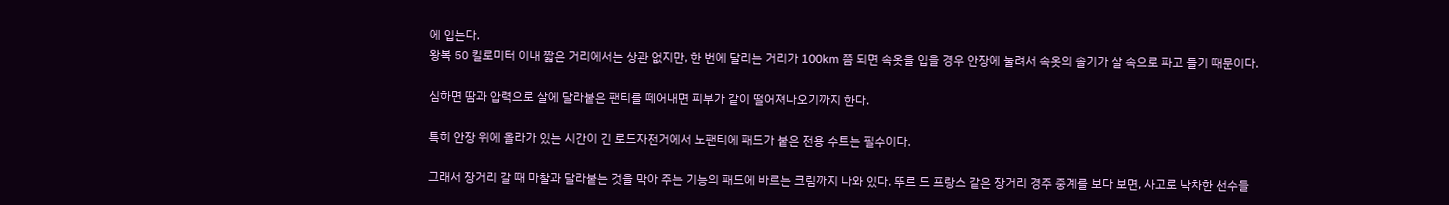에 입는다.
왕복 50 킬로미터 이내 짧은 거리에서는 상관 없지만, 한 번에 달리는 거리가 100km 쯤 되면 속옷을 입을 경우 안장에 눌려서 속옷의 솔기가 살 속으로 파고 들기 때문이다.

심하면 땀과 압력으로 살에 달라붙은 팬티를 떼어내면 피부가 같이 떨어져나오기까지 한다.

특히 안장 위에 올라가 있는 시간이 긴 로드자전거에서 노팬티에 패드가 붙은 전용 수트는 필수이다.

그래서 장거리 갈 때 마찰과 달라붙는 것을 막아 주는 기능의 패드에 바르는 크림까지 나와 있다. 뚜르 드 프랑스 같은 장거리 경주 중계를 보다 보면, 사고로 낙차한 선수들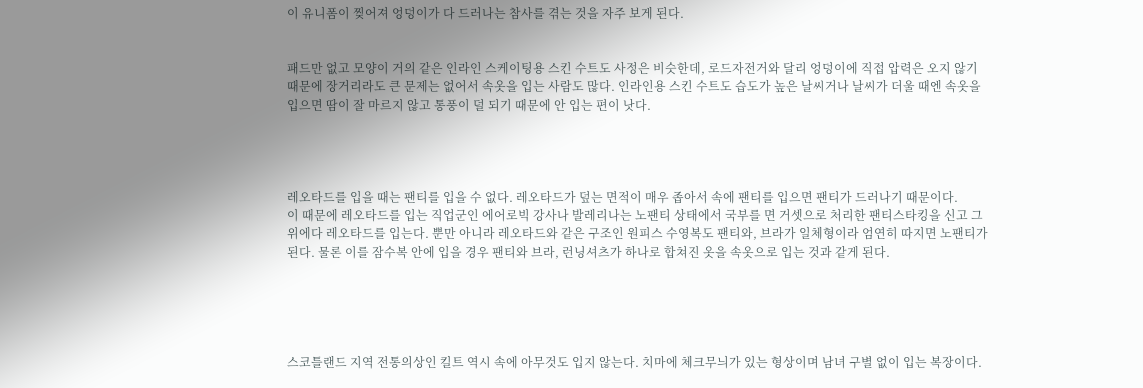이 유니폼이 찢어져 엉덩이가 다 드러나는 참사를 겪는 것을 자주 보게 된다.


패드만 없고 모양이 거의 같은 인라인 스케이팅용 스킨 수트도 사정은 비슷한데, 로드자전거와 달리 엉덩이에 직접 압력은 오지 않기 때문에 장거리라도 큰 문제는 없어서 속옷을 입는 사람도 많다. 인라인용 스킨 수트도 습도가 높은 날씨거나 날씨가 더울 때엔 속옷을 입으면 땀이 잘 마르지 않고 통풍이 덜 되기 때문에 안 입는 편이 낫다.




레오타드를 입을 때는 팬티를 입을 수 없다. 레오타드가 덮는 면적이 매우 좁아서 속에 팬티를 입으면 팬티가 드러나기 때문이다.
이 때문에 레오타드를 입는 직업군인 에어로빅 강사나 발레리나는 노팬티 상태에서 국부를 면 거셋으로 처리한 팬티스타킹을 신고 그 위에다 레오타드를 입는다. 뿐만 아니라 레오타드와 같은 구조인 원피스 수영복도 팬티와, 브라가 일체형이라 엄연히 따지면 노팬티가 된다. 물론 이를 잠수복 안에 입을 경우 팬티와 브라, 런닝셔츠가 하나로 합쳐진 옷을 속옷으로 입는 것과 같게 된다.





스코틀랜드 지역 전통의상인 킬트 역시 속에 아무것도 입지 않는다. 치마에 체크무늬가 있는 형상이며 남녀 구별 없이 입는 복장이다.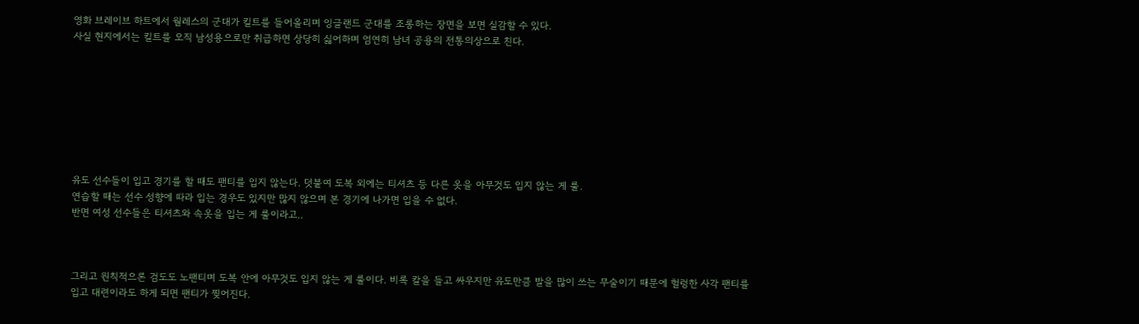영화 브레이브 하트에서 월레스의 군대가 킬트를 들어올리며 잉글랜드 군대를 조롱하는 장면을 보면 실감할 수 있다.
사실 현지에서는 킬트를 오직 남성용으로만 취급하면 상당히 싫어하며 엄연히 남녀 공용의 전통의상으로 친다.








유도 선수들이 입고 경기를 할 때도 팬티를 입지 않는다. 덧붙여 도복 외에는 티셔츠 등 다른 옷을 아무것도 입지 않는 게 룰.
연습할 때는 선수 성향에 따라 입는 경우도 있지만 많지 않으며 본 경기에 나가면 입을 수 없다.
반면 여성 선수들은 티셔츠와 속옷을 입는 게 룰이라고..



그리고 원칙적으론 검도도 노팬티며 도복 안에 아무것도 입지 않는 게 룰이다. 비록 칼을 들고 싸우지만 유도만큼 발을 많이 쓰는 무술이기 때문에 헐렁한 사각 팬티를 입고 대련이라도 하게 되면 팬티가 찢어진다.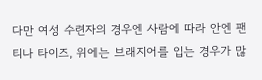다만 여성 수련자의 경우엔 사람에 따라 안엔 팬티나 타이즈, 위에는 브래지어를 입는 경우가 많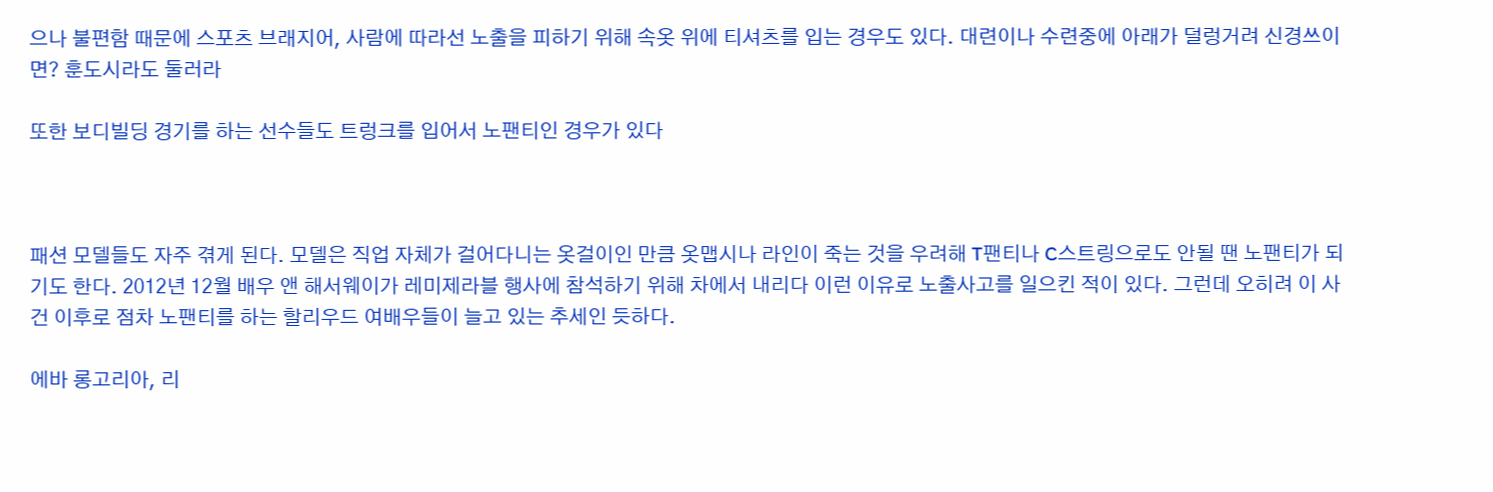으나 불편함 때문에 스포츠 브래지어, 사람에 따라선 노출을 피하기 위해 속옷 위에 티셔츠를 입는 경우도 있다. 대련이나 수련중에 아래가 덜렁거려 신경쓰이면? 훈도시라도 둘러라

또한 보디빌딩 경기를 하는 선수들도 트렁크를 입어서 노팬티인 경우가 있다



패션 모델들도 자주 겪게 된다. 모델은 직업 자체가 걸어다니는 옷걸이인 만큼 옷맵시나 라인이 죽는 것을 우려해 T팬티나 C스트링으로도 안될 땐 노팬티가 되기도 한다. 2012년 12월 배우 앤 해서웨이가 레미제라블 행사에 참석하기 위해 차에서 내리다 이런 이유로 노출사고를 일으킨 적이 있다. 그런데 오히려 이 사건 이후로 점차 노팬티를 하는 할리우드 여배우들이 늘고 있는 추세인 듯하다.

에바 롱고리아, 리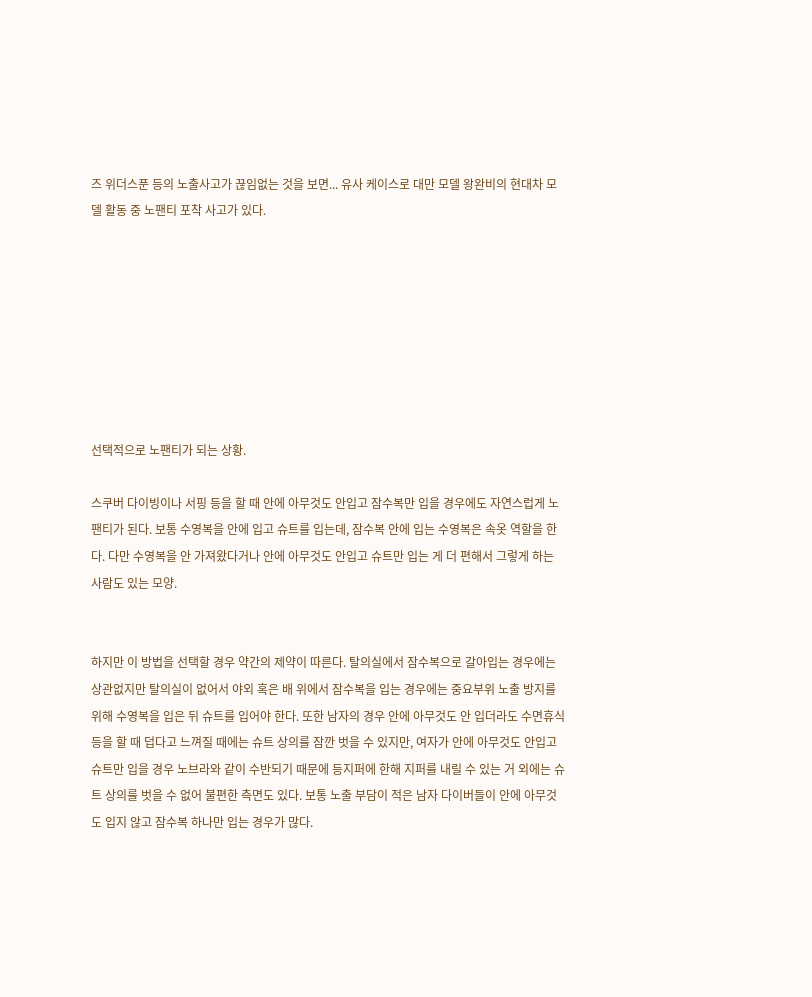즈 위더스푼 등의 노출사고가 끊임없는 것을 보면... 유사 케이스로 대만 모델 왕완비의 현대차 모델 활동 중 노팬티 포착 사고가 있다.








선택적으로 노팬티가 되는 상황.

스쿠버 다이빙이나 서핑 등을 할 때 안에 아무것도 안입고 잠수복만 입을 경우에도 자연스럽게 노팬티가 된다. 보통 수영복을 안에 입고 슈트를 입는데, 잠수복 안에 입는 수영복은 속옷 역할을 한다. 다만 수영복을 안 가져왔다거나 안에 아무것도 안입고 슈트만 입는 게 더 편해서 그렇게 하는 사람도 있는 모양.


하지만 이 방법을 선택할 경우 약간의 제약이 따른다. 탈의실에서 잠수복으로 갈아입는 경우에는 상관없지만 탈의실이 없어서 야외 혹은 배 위에서 잠수복을 입는 경우에는 중요부위 노출 방지를 위해 수영복을 입은 뒤 슈트를 입어야 한다. 또한 남자의 경우 안에 아무것도 안 입더라도 수면휴식 등을 할 때 덥다고 느껴질 때에는 슈트 상의를 잠깐 벗을 수 있지만, 여자가 안에 아무것도 안입고 슈트만 입을 경우 노브라와 같이 수반되기 때문에 등지퍼에 한해 지퍼를 내릴 수 있는 거 외에는 슈트 상의를 벗을 수 없어 불편한 측면도 있다. 보통 노출 부담이 적은 남자 다이버들이 안에 아무것도 입지 않고 잠수복 하나만 입는 경우가 많다.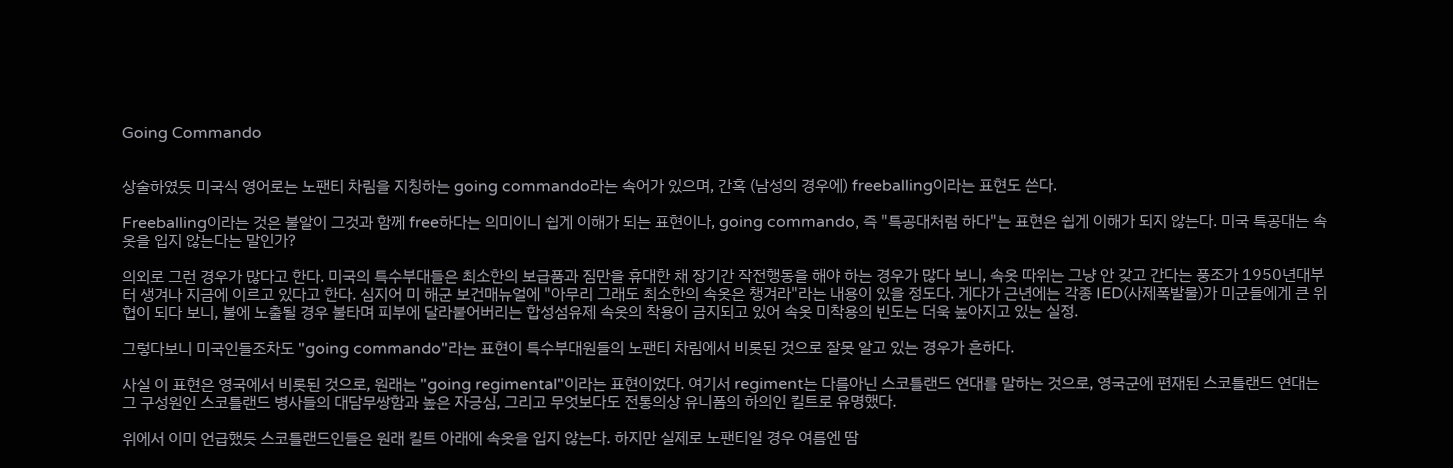Going Commando


상술하였듯 미국식 영어로는 노팬티 차림을 지칭하는 going commando라는 속어가 있으며, 간혹 (남성의 경우에) freeballing이라는 표현도 쓴다.

Freeballing이라는 것은 불알이 그것과 함께 free하다는 의미이니 쉽게 이해가 되는 표현이나, going commando, 즉 "특공대처럼 하다"는 표현은 쉽게 이해가 되지 않는다. 미국 특공대는 속옷을 입지 않는다는 말인가?

의외로 그런 경우가 많다고 한다. 미국의 특수부대들은 최소한의 보급품과 짐만을 휴대한 채 장기간 작전행동을 해야 하는 경우가 많다 보니, 속옷 따위는 그냥 안 갖고 간다는 풍조가 1950년대부터 생겨나 지금에 이르고 있다고 한다. 심지어 미 해군 보건매뉴얼에 "아무리 그래도 최소한의 속옷은 챙겨라"라는 내용이 있을 정도다. 게다가 근년에는 각종 IED(사제폭발물)가 미군들에게 큰 위협이 되다 보니, 불에 노출될 경우 불타며 피부에 달라붙어버리는 합성섬유제 속옷의 착용이 금지되고 있어 속옷 미착용의 빈도는 더욱 높아지고 있는 실정.

그렇다보니 미국인들조차도 "going commando"라는 표현이 특수부대원들의 노팬티 차림에서 비롯된 것으로 잘못 알고 있는 경우가 흔하다.

사실 이 표현은 영국에서 비롯된 것으로, 원래는 "going regimental"이라는 표현이었다. 여기서 regiment는 다름아닌 스코틀랜드 연대를 말하는 것으로, 영국군에 편재된 스코틀랜드 연대는 그 구성원인 스코틀랜드 병사들의 대담무쌍함과 높은 자긍심, 그리고 무엇보다도 전통의상 유니폼의 하의인 킬트로 유명했다.

위에서 이미 언급했듯 스코틀랜드인들은 원래 킬트 아래에 속옷을 입지 않는다. 하지만 실제로 노팬티일 경우 여름엔 땀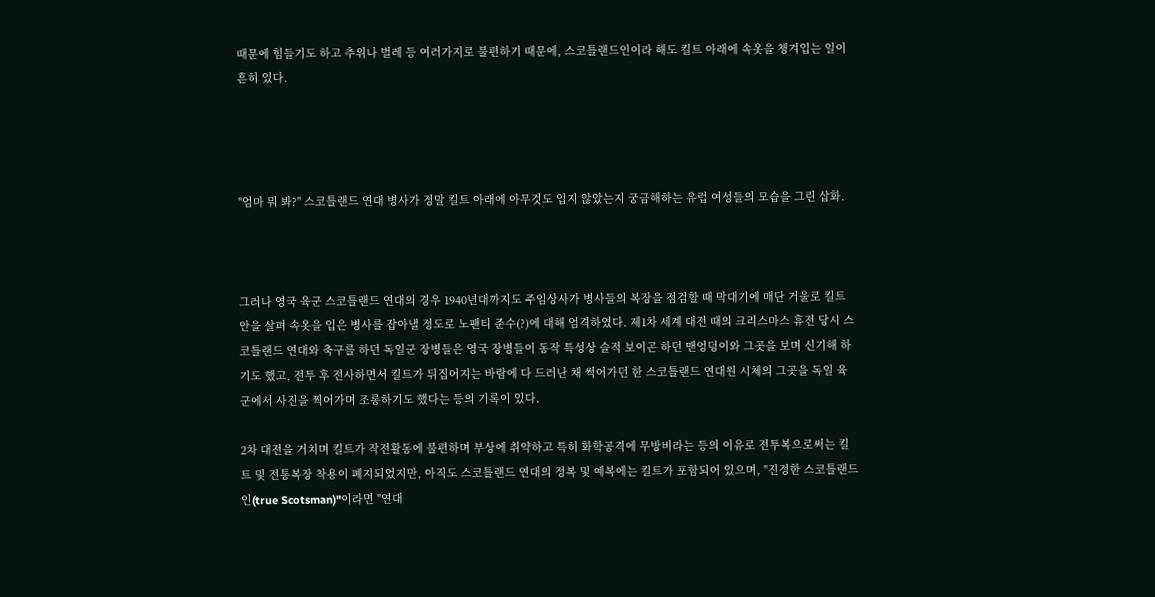때문에 힘들기도 하고 추위나 벌레 등 여러가지로 불편하기 때문에, 스코틀랜드인이라 해도 킬트 아래에 속옷을 챙겨입는 일이 흔히 있다.




"엄마 뭐 봐?" 스코틀랜드 연대 병사가 정말 킬트 아래에 아무것도 입지 않았는지 궁금해하는 유럽 여성들의 모습을 그린 삽화.



그러나 영국 육군 스코틀랜드 연대의 경우 1940년대까지도 주임상사가 병사들의 복장을 점검할 때 막대기에 매단 거울로 킬트 안을 살펴 속옷을 입은 병사를 잡아낼 정도로 노팬티 준수(?)에 대해 엄격하였다. 제1차 세계 대전 때의 크리스마스 휴전 당시 스코틀랜드 연대와 축구를 하던 독일군 장병들은 영국 장병들이 동작 특성상 슬적 보이곤 하던 맨엉덩이와 그곳을 보며 신기해 하기도 했고, 전투 후 전사하면서 킬트가 뒤집어지는 바람에 다 드러난 채 썩어가던 한 스코틀랜드 연대원 시체의 그곳을 독일 육군에서 사진을 찍어가며 조롱하기도 했다는 등의 기록이 있다.

2차 대전을 거치며 킬트가 작전활동에 불편하며 부상에 취약하고 특히 화학공격에 무방비라는 등의 이유로 전투복으로써는 킬트 및 전통복장 착용이 폐지되었지만, 아직도 스코틀랜드 연대의 정복 및 예복에는 킬트가 포함되어 있으며, "진정한 스코틀랜드인(true Scotsman)"이라면 "연대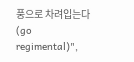풍으로 차려입는다(go regimental)",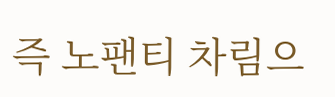즉 노팬티 차림으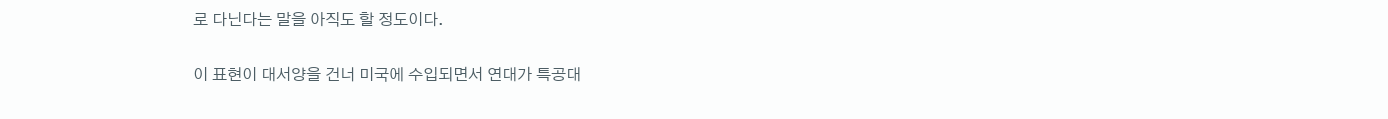로 다닌다는 말을 아직도 할 정도이다.

이 표현이 대서양을 건너 미국에 수입되면서 연대가 특공대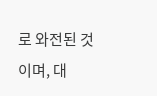로 와전된 것이며, 대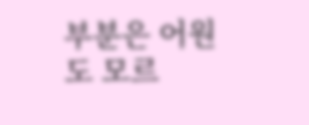부분은 어원도 모르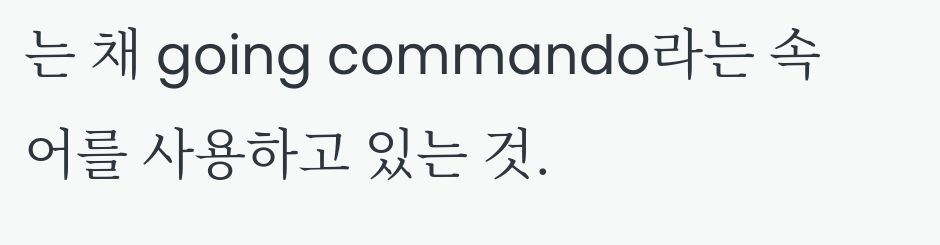는 채 going commando라는 속어를 사용하고 있는 것.